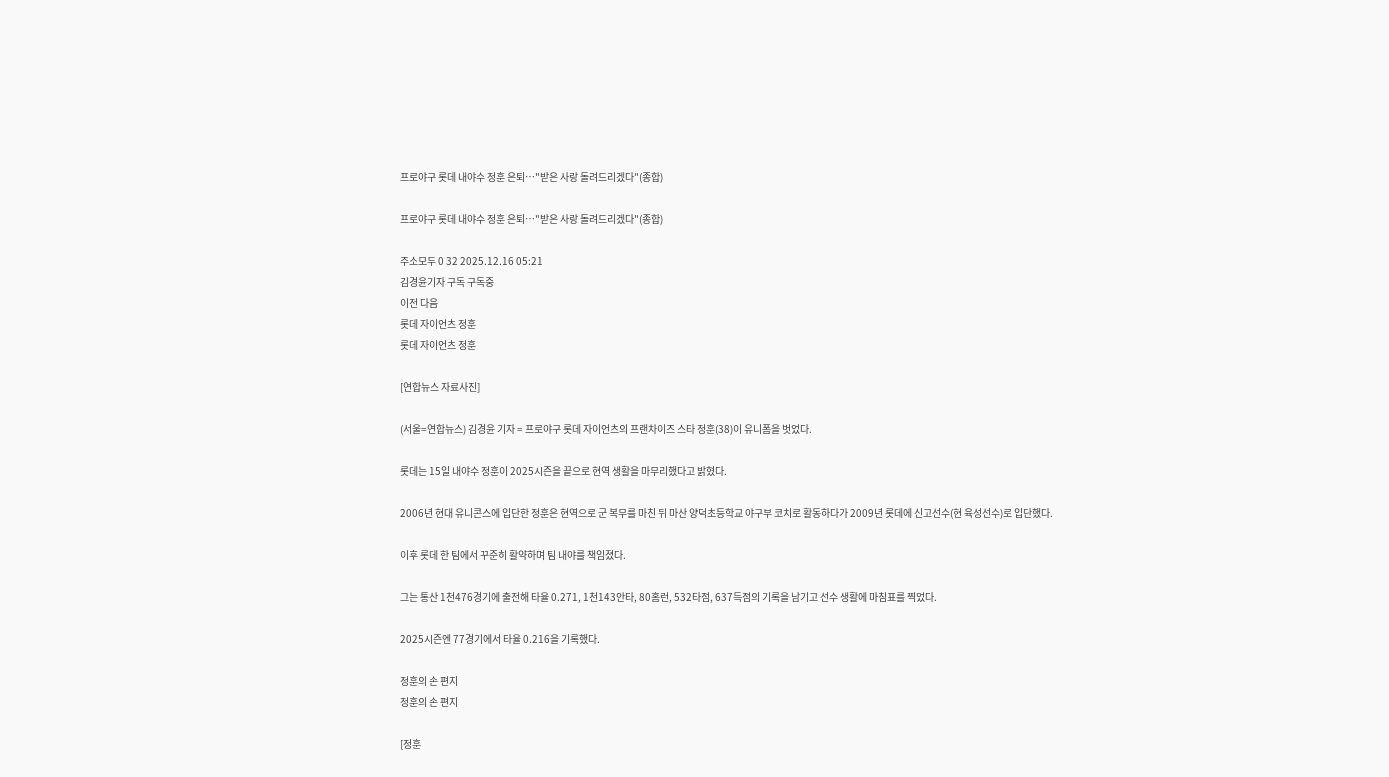프로야구 롯데 내야수 정훈 은퇴…"받은 사랑 돌려드리겠다"(종합)

프로야구 롯데 내야수 정훈 은퇴…"받은 사랑 돌려드리겠다"(종합)

주소모두 0 32 2025.12.16 05:21
김경윤기자 구독 구독중
이전 다음
롯데 자이언츠 정훈
롯데 자이언츠 정훈

[연합뉴스 자료사진]

(서울=연합뉴스) 김경윤 기자 = 프로야구 롯데 자이언츠의 프랜차이즈 스타 정훈(38)이 유니폼을 벗었다.

롯데는 15일 내야수 정훈이 2025시즌을 끝으로 현역 생활을 마무리했다고 밝혔다.

2006년 현대 유니콘스에 입단한 정훈은 현역으로 군 복무를 마친 뒤 마산 양덕초등학교 야구부 코치로 활동하다가 2009년 롯데에 신고선수(현 육성선수)로 입단했다.

이후 롯데 한 팀에서 꾸준히 활약하며 팀 내야를 책임졌다.

그는 통산 1천476경기에 출전해 타율 0.271, 1천143안타, 80홈런, 532타점, 637득점의 기록을 남기고 선수 생활에 마침표를 찍었다.

2025시즌엔 77경기에서 타율 0.216을 기록했다.

정훈의 손 편지
정훈의 손 편지

[정훈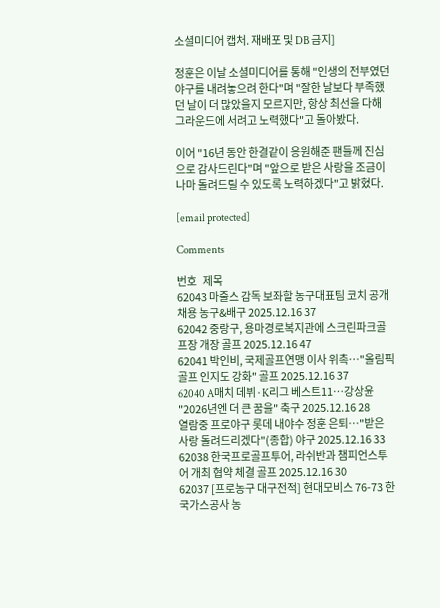소셜미디어 캡처. 재배포 및 DB 금지]

정훈은 이날 소셜미디어를 통해 "인생의 전부였던 야구를 내려놓으려 한다"며 "잘한 날보다 부족했던 날이 더 많았을지 모르지만, 항상 최선을 다해 그라운드에 서려고 노력했다"고 돌아봤다.

이어 "16년 동안 한결같이 응원해준 팬들께 진심으로 감사드린다"며 "앞으로 받은 사랑을 조금이나마 돌려드릴 수 있도록 노력하겠다"고 밝혔다.

[email protected]

Comments

번호   제목
62043 마줄스 감독 보좌할 농구대표팀 코치 공개채용 농구&배구 2025.12.16 37
62042 중랑구, 용마경로복지관에 스크린파크골프장 개장 골프 2025.12.16 47
62041 박인비, 국제골프연맹 이사 위촉…"올림픽 골프 인지도 강화" 골프 2025.12.16 37
62040 A매치 데뷔·K리그 베스트11…강상윤 "2026년엔 더 큰 꿈을" 축구 2025.12.16 28
열람중 프로야구 롯데 내야수 정훈 은퇴…"받은 사랑 돌려드리겠다"(종합) 야구 2025.12.16 33
62038 한국프로골프투어, 라쉬반과 챔피언스투어 개최 협약 체결 골프 2025.12.16 30
62037 [프로농구 대구전적] 현대모비스 76-73 한국가스공사 농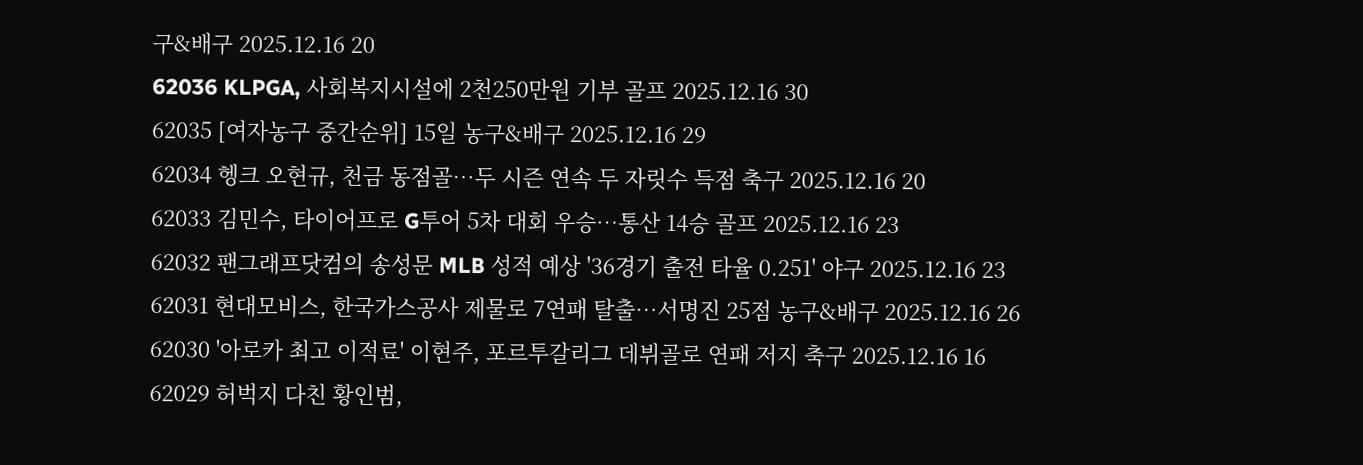구&배구 2025.12.16 20
62036 KLPGA, 사회복지시설에 2천250만원 기부 골프 2025.12.16 30
62035 [여자농구 중간순위] 15일 농구&배구 2025.12.16 29
62034 헹크 오현규, 천금 동점골…두 시즌 연속 두 자릿수 득점 축구 2025.12.16 20
62033 김민수, 타이어프로 G투어 5차 대회 우승…통산 14승 골프 2025.12.16 23
62032 팬그래프닷컴의 송성문 MLB 성적 예상 '36경기 출전 타율 0.251' 야구 2025.12.16 23
62031 현대모비스, 한국가스공사 제물로 7연패 탈출…서명진 25점 농구&배구 2025.12.16 26
62030 '아로카 최고 이적료' 이현주, 포르투갈리그 데뷔골로 연패 저지 축구 2025.12.16 16
62029 허벅지 다친 황인범,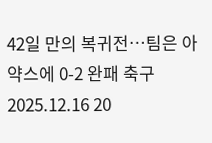42일 만의 복귀전…팀은 아약스에 0-2 완패 축구 2025.12.16 20